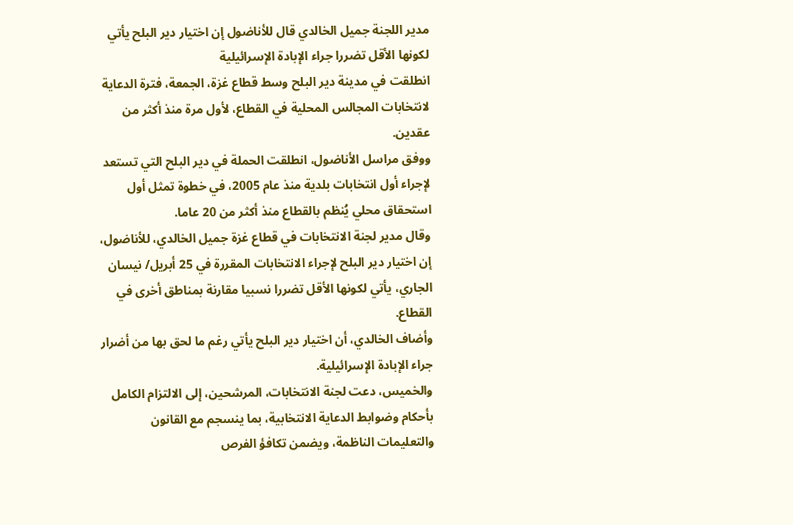مدير اللجنة جميل الخالدي قال للأناضول إن اختيار دير البلح يأتي لكونها الأقل تضررا جراء الإبادة الإسرائيلية
انطلقت في مدينة دير البلح وسط قطاع غزة، الجمعة، فترة الدعاية لانتخابات المجالس المحلية في القطاع، لأول مرة منذ أكثر من عقدين.
ووفق مراسل الأناضول، انطلقت الحملة في دير البلح التي تستعد لإجراء أول انتخابات بلدية منذ عام 2005، في خطوة تمثل أول استحقاق محلي يُنظم بالقطاع منذ أكثر من 20 عاما.
وقال مدير لجنة الانتخابات في قطاع غزة جميل الخالدي، للأناضول، إن اختيار دير البلح لإجراء الانتخابات المقررة في 25 أبريل/ نيسان الجاري، يأتي لكونها الأقل تضررا نسبيا مقارنة بمناطق أخرى في القطاع.
وأضاف الخالدي، أن اختيار دير البلح يأتي رغم ما لحق بها من أضرار جراء الإبادة الإسرائيلية.
والخميس، دعت لجنة الانتخابات، المرشحين، إلى الالتزام الكامل بأحكام وضوابط الدعاية الانتخابية، بما ينسجم مع القانون والتعليمات الناظمة، ويضمن تكافؤ الفرص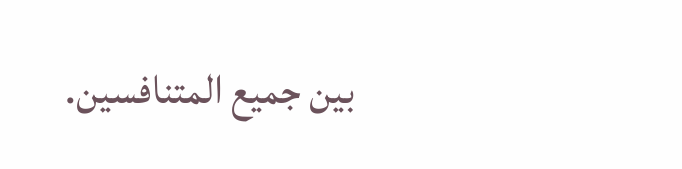بين جميع المتنافسين.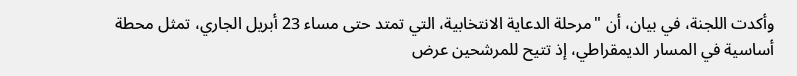وأكدت اللجنة، في بيان، أن "مرحلة الدعاية الانتخابية، التي تمتد حتى مساء 23 أبريل الجاري، تمثل محطة أساسية في المسار الديمقراطي، إذ تتيح للمرشحين عرض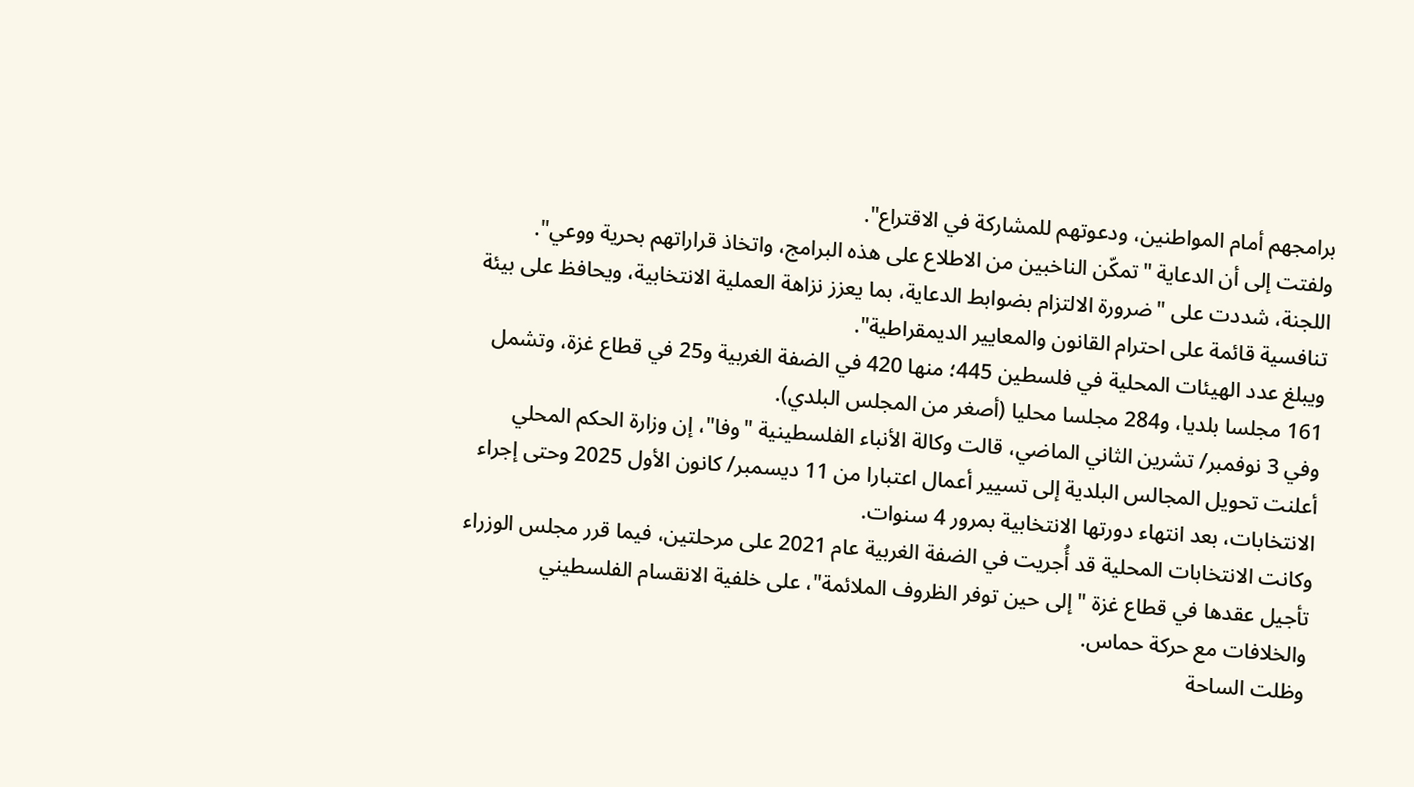برامجهم أمام المواطنين، ودعوتهم للمشاركة في الاقتراع".
ولفتت إلى أن الدعاية "تمكّن الناخبين من الاطلاع على هذه البرامج، واتخاذ قراراتهم بحرية ووعي".
اللجنة، شددت على "ضرورة الالتزام بضوابط الدعاية، بما يعزز نزاهة العملية الانتخابية، ويحافظ على بيئة تنافسية قائمة على احترام القانون والمعايير الديمقراطية".
ويبلغ عدد الهيئات المحلية في فلسطين 445؛ منها 420 في الضفة الغربية و25 في قطاع غزة، وتشمل 161 مجلسا بلديا، و284 مجلسا محليا (أصغر من المجلس البلدي).
وفي 3 نوفمبر/ تشرين الثاني الماضي، قالت وكالة الأنباء الفلسطينية "وفا"، إن وزارة الحكم المحلي أعلنت تحويل المجالس البلدية إلى تسيير أعمال اعتبارا من 11 ديسمبر/ كانون الأول 2025 وحتى إجراء الانتخابات، بعد انتهاء دورتها الانتخابية بمرور 4 سنوات.
وكانت الانتخابات المحلية قد أُجريت في الضفة الغربية عام 2021 على مرحلتين، فيما قرر مجلس الوزراء تأجيل عقدها في قطاع غزة "إلى حين توفر الظروف الملائمة"، على خلفية الانقسام الفلسطيني والخلافات مع حركة حماس.
وظلت الساحة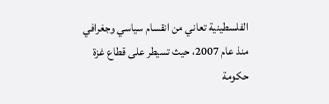الفلسطينية تعاني من انقسام سياسي وجغرافي منذ عام 2007، حيث تسيطر على قطاع غزة حكومة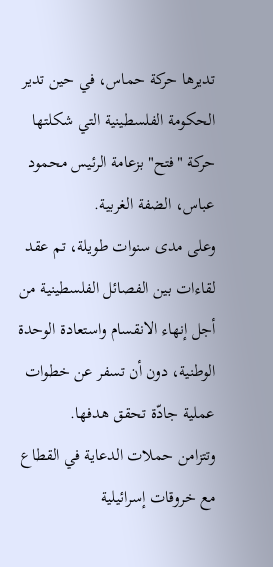تديرها حركة حماس، في حين تدير الحكومة الفلسطينية التي شكلتها حركة "فتح" بزعامة الرئيس محمود عباس، الضفة الغربية.
وعلى مدى سنوات طويلة، تم عقد لقاءات بين الفصائل الفلسطينية من أجل إنهاء الانقسام واستعادة الوحدة الوطنية، دون أن تسفر عن خطوات عملية جادّة تحقق هدفها.
وتتزامن حملات الدعاية في القطاع مع خروقات إسرائيلية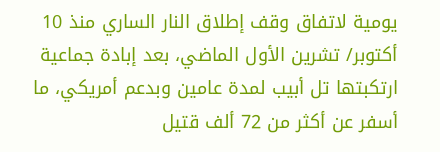يومية لاتفاق وقف إطلاق النار الساري منذ 10 أكتوبر/ تشرين الأول الماضي، بعد إبادة جماعية ارتكبتها تل أبيب لمدة عامين وبدعم أمريكي، ما أسفر عن أكثر من 72 ألف قتيل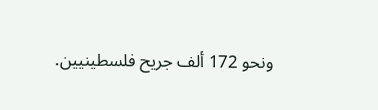ونحو 172 ألف جريح فلسطينيين.